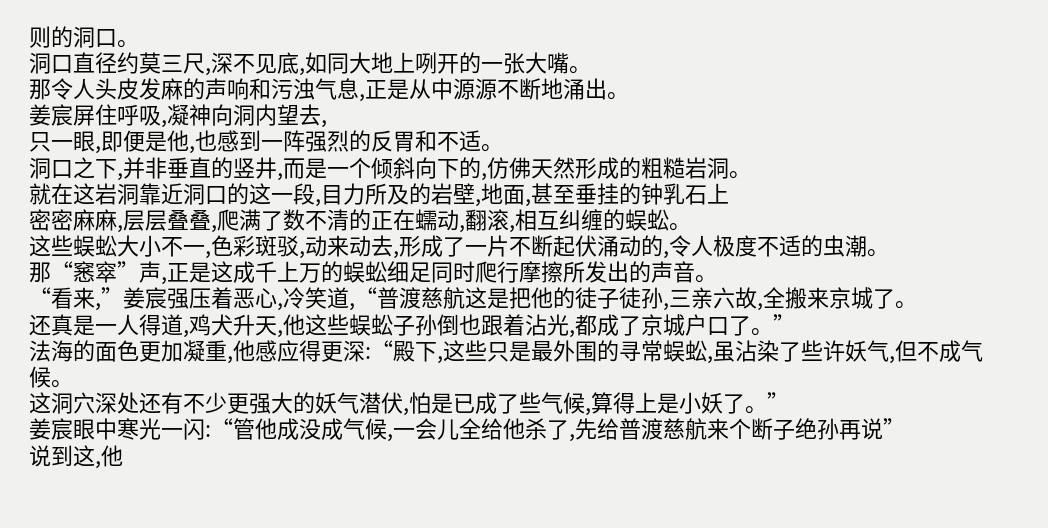则的洞口。
洞口直径约莫三尺,深不见底,如同大地上咧开的一张大嘴。
那令人头皮发麻的声响和污浊气息,正是从中源源不断地涌出。
姜宸屏住呼吸,凝神向洞内望去,
只一眼,即便是他,也感到一阵强烈的反胃和不适。
洞口之下,并非垂直的竖井,而是一个倾斜向下的,仿佛天然形成的粗糙岩洞。
就在这岩洞靠近洞口的这一段,目力所及的岩壁,地面,甚至垂挂的钟乳石上
密密麻麻,层层叠叠,爬满了数不清的正在蠕动,翻滚,相互纠缠的蜈蚣。
这些蜈蚣大小不一,色彩斑驳,动来动去,形成了一片不断起伏涌动的,令人极度不适的虫潮。
那“窸窣”声,正是这成千上万的蜈蚣细足同时爬行摩擦所发出的声音。
“看来,”姜宸强压着恶心,冷笑道,“普渡慈航这是把他的徒子徒孙,三亲六故,全搬来京城了。
还真是一人得道,鸡犬升天,他这些蜈蚣子孙倒也跟着沾光,都成了京城户口了。”
法海的面色更加凝重,他感应得更深:“殿下,这些只是最外围的寻常蜈蚣,虽沾染了些许妖气,但不成气候。
这洞穴深处还有不少更强大的妖气潜伏,怕是已成了些气候,算得上是小妖了。”
姜宸眼中寒光一闪:“管他成没成气候,一会儿全给他杀了,先给普渡慈航来个断子绝孙再说”
说到这,他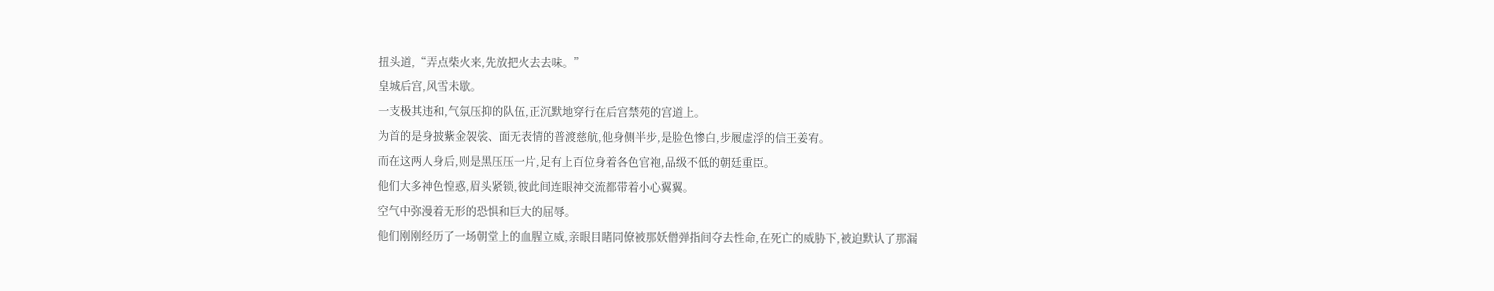扭头道,“弄点柴火来,先放把火去去味。”
皇城后宫,风雪未歇。
一支极其违和,气氛压抑的队伍,正沉默地穿行在后宫禁苑的宫道上。
为首的是身披紫金袈裟、面无表情的普渡慈航,他身侧半步,是脸色惨白,步履虚浮的信王姜宥。
而在这两人身后,则是黑压压一片,足有上百位身着各色官袍,品级不低的朝廷重臣。
他们大多神色惶惑,眉头紧锁,彼此间连眼神交流都带着小心翼翼。
空气中弥漫着无形的恐惧和巨大的屈辱。
他们刚刚经历了一场朝堂上的血腥立威,亲眼目睹同僚被那妖僧弹指间夺去性命,在死亡的威胁下,被迫默认了那漏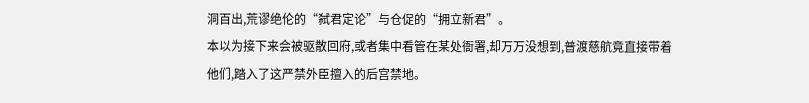洞百出,荒谬绝伦的“弑君定论”与仓促的“拥立新君”。
本以为接下来会被驱散回府,或者集中看管在某处衙署,却万万没想到,普渡慈航竟直接带着他们,踏入了这严禁外臣擅入的后宫禁地。